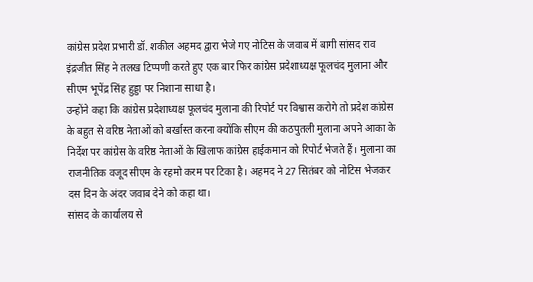कांग्रेस प्रदेश प्रभारी डॉ. शकील अहमद द्वारा भेजे गए नोटिस के जवाब में बागी सांसद राव इंद्रजीत सिंह ने तलख टिप्पणी करते हुए एक बार फिर कांग्रेस प्रदेशाध्यक्ष फूलचंद मुलाना और सीएम भूपेंद्र सिंह हुड्डा पर निशाना साधा है।
उन्होंने कहा कि कांग्रेस प्रदेशाध्यक्ष फूलचंद मुलाना की रिपोर्ट पर विश्वास करोगे तो प्रदेश कांग्रेस के बहुत से वरिष्ठ नेताओं को बर्खास्त करना क्योंकि सीएम की कठपुतली मुलाना अपने आका के निर्देश पर कांग्रेस के वरिष्ठ नेताओं के खिलाफ कांग्रेस हाईकमान को रिपोर्ट भेजते हैं। मुलाना का राजनीतिक वजूद सीएम के रहमो करम पर टिका है। अहमद ने 27 सितंबर को नोटिस भेजकर दस दिन के अंदर जवाब देने को कहा था।
सांसद के कार्यालय से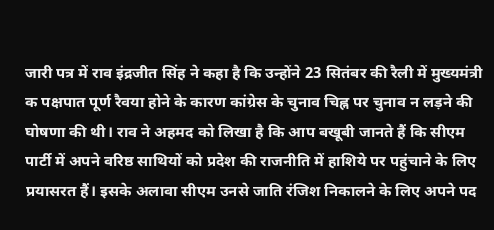जारी पत्र में राव इंद्रजीत सिंह ने कहा है कि उन्होंने 23 सितंबर की रैली में मुख्यमंत्री क पक्षपात पूर्ण रैवया होने के कारण कांग्रेस के चुनाव चिह्न पर चुनाव न लड़ने की घोषणा की थी। राव ने अहमद को लिखा है कि आप बखूबी जानते हैं कि सीएम पार्टी में अपने वरिष्ठ साथियों को प्रदेश की राजनीति में हाशिये पर पहुंचाने के लिए प्रयासरत हैं। इसके अलावा सीएम उनसे जाति रंजिश निकालने के लिए अपने पद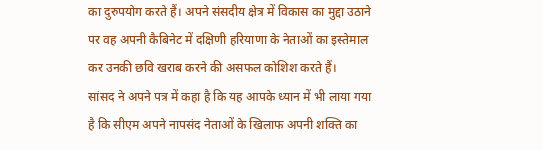का दुरुपयोग करते हैं। अपने संसदीय क्षेत्र में विकास का मुद्दा उठाने पर वह अपनी कैबिनेट में दक्षिणी हरियाणा के नेताओं का इस्तेमाल कर उनकी छवि खराब करने की असफल कोशिश करते हैं।
सांसद ने अपने पत्र में कहा है कि यह आपके ध्यान में भी लाया गया है कि सीएम अपने नापसंद नेताओं के खिलाफ अपनी शक्ति का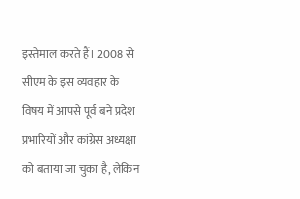इस्तेमाल करते हैं। 2008 से सीएम के इस व्यवहार के विषय में आपसे पूर्व बने प्रदेश प्रभारियों और कांग्रेस अध्यक्षा को बताया जा चुका है, लेकिन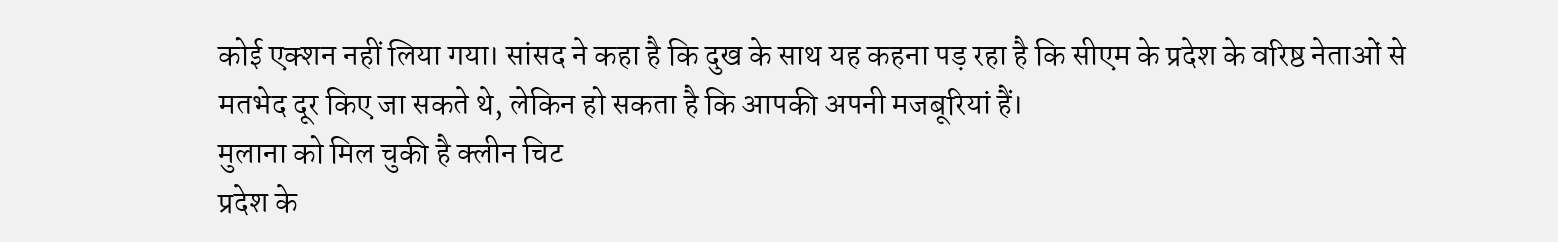कोई एक्शन नहीं लिया गया। सांसद ने कहा है कि दुख के साथ यह कहना पड़ रहा है कि सीएम के प्रदेश के वरिष्ठ नेताओं से मतभेद दूर किए जा सकते थे, लेकिन हो सकता है कि आपकी अपनी मजबूरियां हैं।
मुलाना को मिल चुकी है क्लीन चिट
प्रदेश के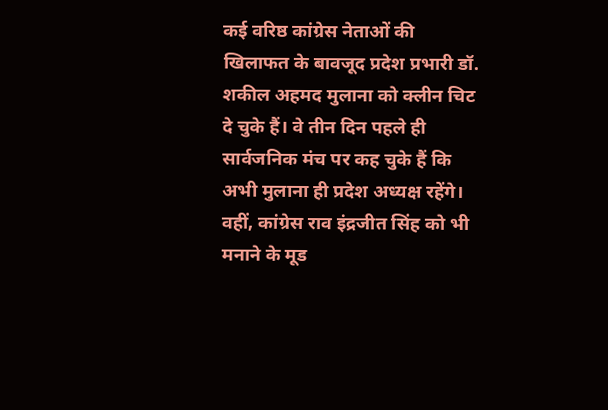कई वरिष्ठ कांग्रेस नेताओं की खिलाफत के बावजूद प्रदेश प्रभारी डॉ. शकील अहमद मुलाना को क्लीन चिट दे चुके हैं। वे तीन दिन पहले ही सार्वजनिक मंच पर कह चुके हैं कि अभी मुलाना ही प्रदेश अध्यक्ष रहेंगे। वहीं, कांग्रेस राव इंद्रजीत सिंह को भी मनाने के मूड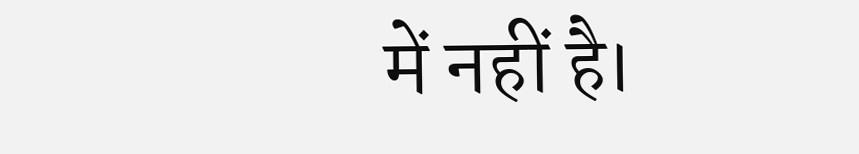में नहीं है।